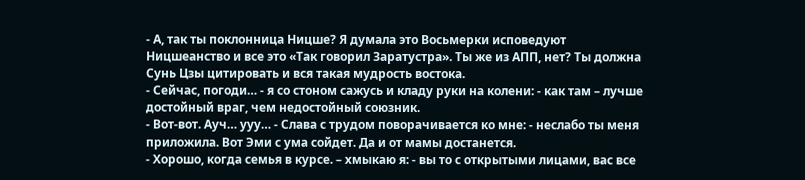- А, так ты поклонница Ницше? Я думала это Восьмерки исповедуют Ницшеанство и все это «Так говорил Заратустра». Ты же из АПП, нет? Ты должна Сунь Цзы цитировать и вся такая мудрость востока.
- Сейчас, погоди… - я со стоном сажусь и кладу руки на колени: - как там – лучше достойный враг, чем недостойный союзник.
- Вот-вот. Ауч… ууу… - Слава с трудом поворачивается ко мне: - неслабо ты меня приложила. Вот Эми с ума сойдет. Да и от мамы достанется.
- Хорошо, когда семья в курсе. – хмыкаю я: - вы то с открытыми лицами, вас все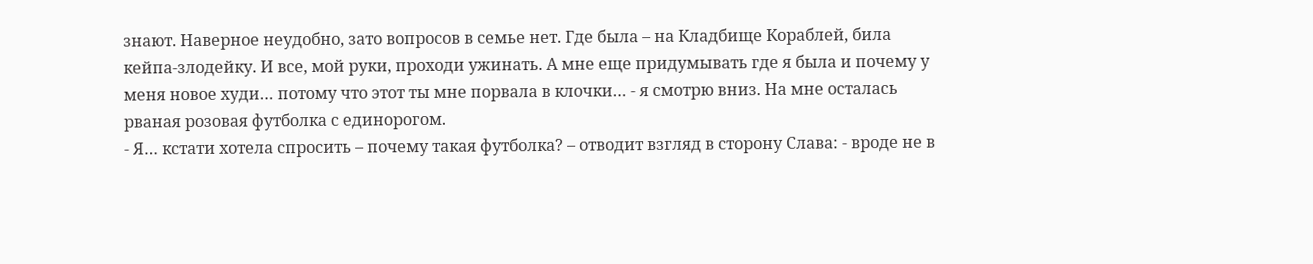знают. Наверное неудобно, зато вопросов в семье нет. Где была – на Кладбище Кораблей, била кейпа-злодейку. И все, мой руки, проходи ужинать. А мне еще придумывать где я была и почему у меня новое худи… потому что этот ты мне порвала в клочки… - я смотрю вниз. На мне осталась рваная розовая футболка с единорогом.
- Я… кстати хотела спросить – почему такая футболка? – отводит взгляд в сторону Слава: - вроде не в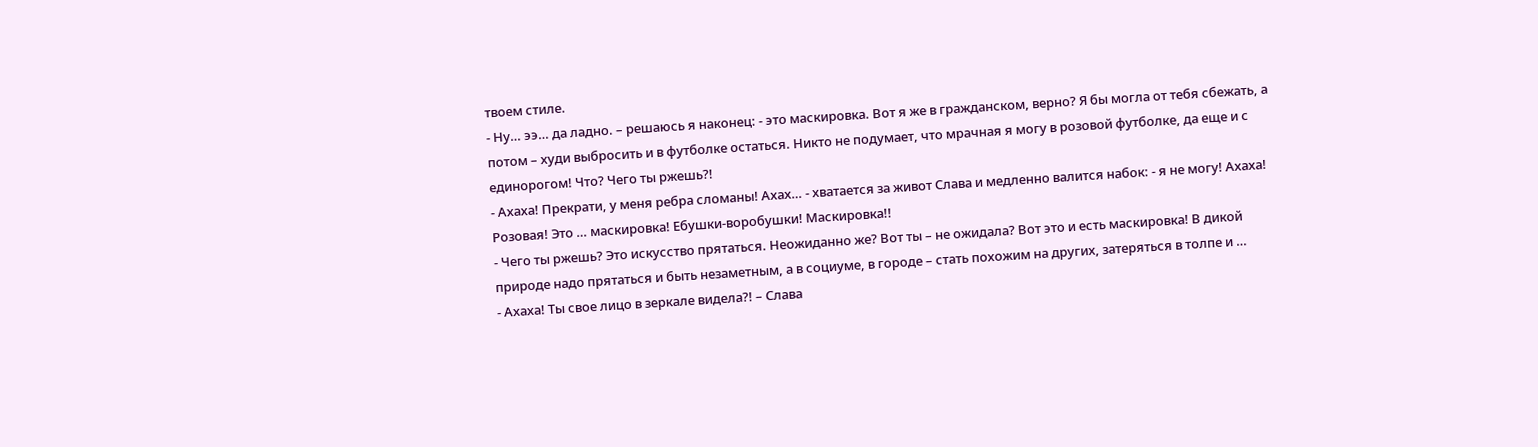твоем стиле.
- Ну… ээ… да ладно. – решаюсь я наконец: - это маскировка. Вот я же в гражданском, верно? Я бы могла от тебя сбежать, а потом – худи выбросить и в футболке остаться. Никто не подумает, что мрачная я могу в розовой футболке, да еще и с единорогом! Что? Чего ты ржешь?!
- Ахаха! Прекрати, у меня ребра сломаны! Ахах… - хватается за живот Слава и медленно валится набок: - я не могу! Ахаха! Розовая! Это … маскировка! Ебушки-воробушки! Маскировка!!
- Чего ты ржешь? Это искусство прятаться. Неожиданно же? Вот ты – не ожидала? Вот это и есть маскировка! В дикой природе надо прятаться и быть незаметным, а в социуме, в городе – стать похожим на других, затеряться в толпе и …
- Ахаха! Ты свое лицо в зеркале видела?! – Слава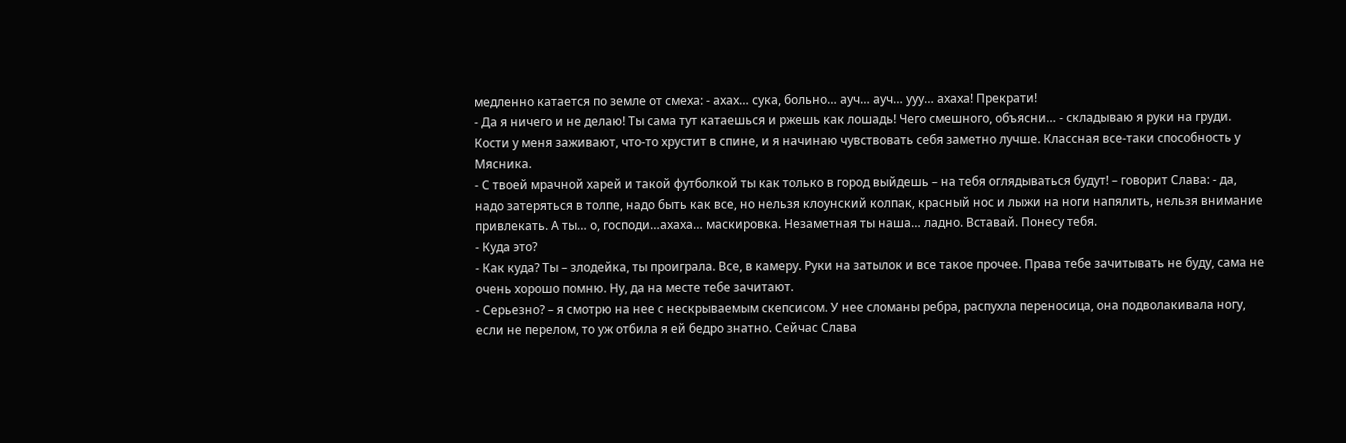медленно катается по земле от смеха: - ахах… сука, больно… ауч… ауч… ууу… ахаха! Прекрати!
- Да я ничего и не делаю! Ты сама тут катаешься и ржешь как лошадь! Чего смешного, объясни… - складываю я руки на груди. Кости у меня заживают, что-то хрустит в спине, и я начинаю чувствовать себя заметно лучше. Классная все-таки способность у Мясника.
- С твоей мрачной харей и такой футболкой ты как только в город выйдешь – на тебя оглядываться будут! – говорит Слава: - да, надо затеряться в толпе, надо быть как все, но нельзя клоунский колпак, красный нос и лыжи на ноги напялить, нельзя внимание привлекать. А ты… о, господи…ахаха… маскировка. Незаметная ты наша… ладно. Вставай. Понесу тебя.
- Куда это?
- Как куда? Ты – злодейка, ты проиграла. Все, в камеру. Руки на затылок и все такое прочее. Права тебе зачитывать не буду, сама не очень хорошо помню. Ну, да на месте тебе зачитают.
- Серьезно? – я смотрю на нее с нескрываемым скепсисом. У нее сломаны ребра, распухла переносица, она подволакивала ногу, если не перелом, то уж отбила я ей бедро знатно. Сейчас Слава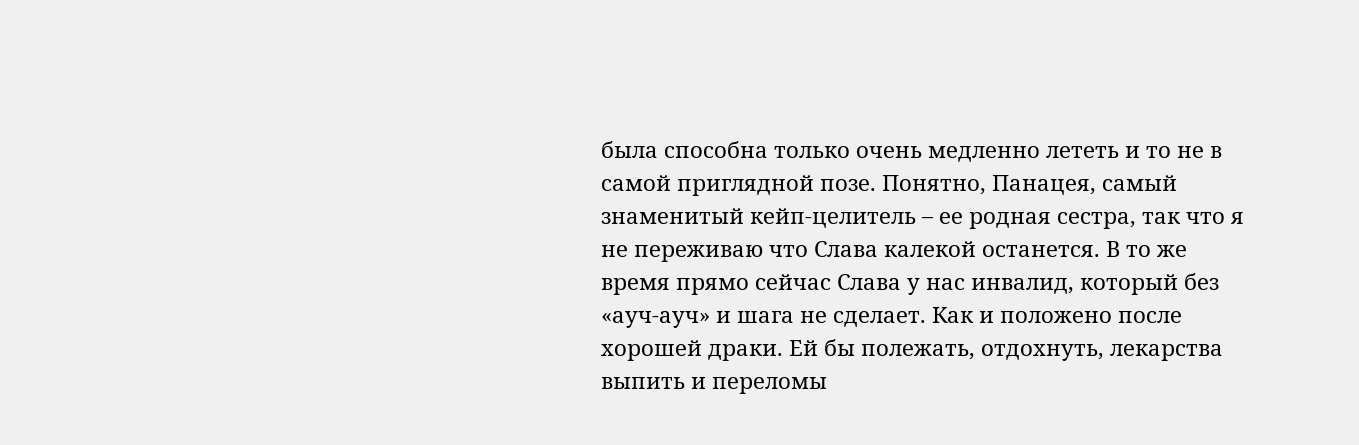была способна только очень медленно лететь и то не в самой приглядной позе. Понятно, Панацея, самый знаменитый кейп-целитель – ее родная сестра, так что я не переживаю что Слава калекой останется. В то же время прямо сейчас Слава у нас инвалид, который без «ауч-ауч» и шага не сделает. Как и положено после хорошей драки. Ей бы полежать, отдохнуть, лекарства выпить и переломы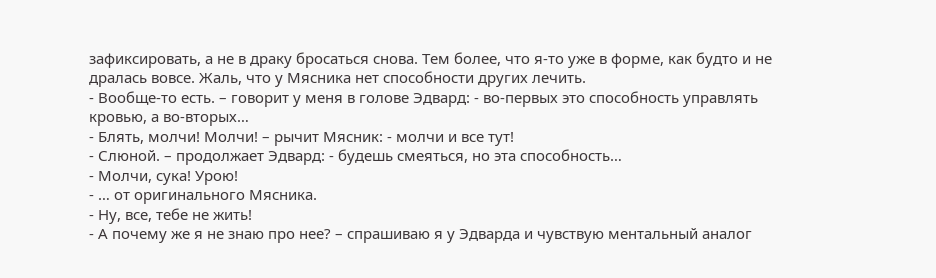зафиксировать, а не в драку бросаться снова. Тем более, что я-то уже в форме, как будто и не дралась вовсе. Жаль, что у Мясника нет способности других лечить.
- Вообще-то есть. – говорит у меня в голове Эдвард: - во-первых это способность управлять кровью, а во-вторых…
- Блять, молчи! Молчи! – рычит Мясник: - молчи и все тут!
- Слюной. – продолжает Эдвард: - будешь смеяться, но эта способность…
- Молчи, сука! Урою!
- … от оригинального Мясника.
- Ну, все, тебе не жить!
- А почему же я не знаю про нее? – спрашиваю я у Эдварда и чувствую ментальный аналог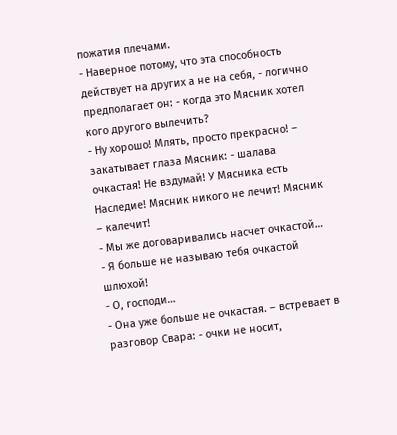пожатия плечами.
- Наверное потому, что эта способность действует на других а не на себя, - логично предполагает он: - когда это Мясник хотел кого другого вылечить?
- Ну хорошо! Млять, просто прекрасно! – закатывает глаза Мясник: - шалава очкастая! Не вздумай! У Мясника есть Наследие! Мясник никого не лечит! Мясник – калечит!
- Мы же договаривались насчет очкастой…
- Я больше не называю тебя очкастой шлюхой!
- О, господи…
- Она уже больше не очкастая. – встревает в разговор Свара: - очки не носит,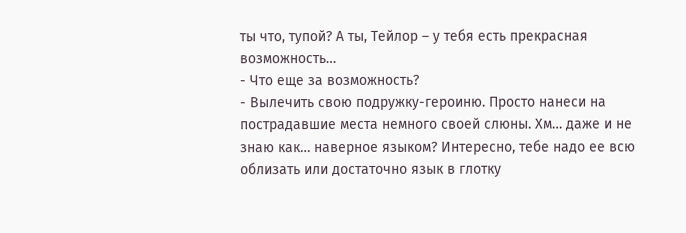ты что, тупой? А ты, Тейлор – у тебя есть прекрасная возможность…
- Что еще за возможность?
- Вылечить свою подружку-героиню. Просто нанеси на пострадавшие места немного своей слюны. Хм… даже и не знаю как… наверное языком? Интересно, тебе надо ее всю облизать или достаточно язык в глотку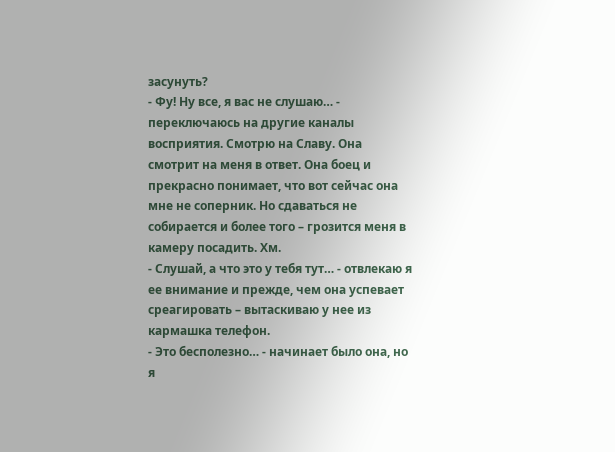засунуть?
- Фу! Ну все, я вас не слушаю… - переключаюсь на другие каналы восприятия. Смотрю на Славу. Она смотрит на меня в ответ. Она боец и прекрасно понимает, что вот сейчас она мне не соперник. Но сдаваться не собирается и более того – грозится меня в камеру посадить. Хм.
- Слушай, а что это у тебя тут… - отвлекаю я ее внимание и прежде, чем она успевает среагировать – вытаскиваю у нее из кармашка телефон.
- Это бесполезно… - начинает было она, но я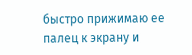быстро прижимаю ее палец к экрану и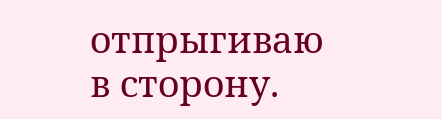отпрыгиваю в сторону.